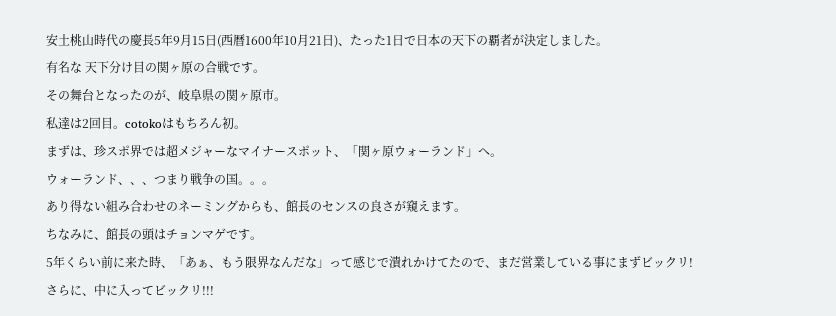安土桃山時代の慶長5年9月15日(西暦1600年10月21日)、たった1日で日本の天下の覇者が決定しました。
有名な 天下分け目の関ヶ原の合戦です。
その舞台となったのが、岐阜県の関ヶ原市。
私達は2回目。cotokoはもちろん初。
まずは、珍スポ界では超メジャーなマイナースポット、「関ヶ原ウォーランド」へ。
ウォーランド、、、つまり戦争の国。。。
あり得ない組み合わせのネーミングからも、館長のセンスの良さが窺えます。
ちなみに、館長の頭はチョンマゲです。
5年くらい前に来た時、「あぁ、もう限界なんだな」って感じで潰れかけてたので、まだ営業している事にまずビックリ!
さらに、中に入ってビックリ!!!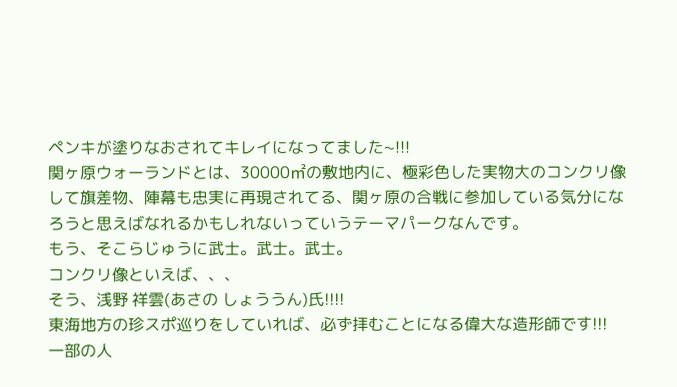ペンキが塗りなおされてキレイになってました~!!!
関ヶ原ウォーランドとは、30000㎡の敷地内に、極彩色した実物大のコンクリ像して旗差物、陣幕も忠実に再現されてる、関ヶ原の合戦に参加している気分になろうと思えばなれるかもしれないっていうテーマパークなんです。
もう、そこらじゅうに武士。武士。武士。
コンクリ像といえば、、、
そう、浅野 祥雲(あさの しょううん)氏!!!!
東海地方の珍スポ巡りをしていれば、必ず拝むことになる偉大な造形師です!!!
一部の人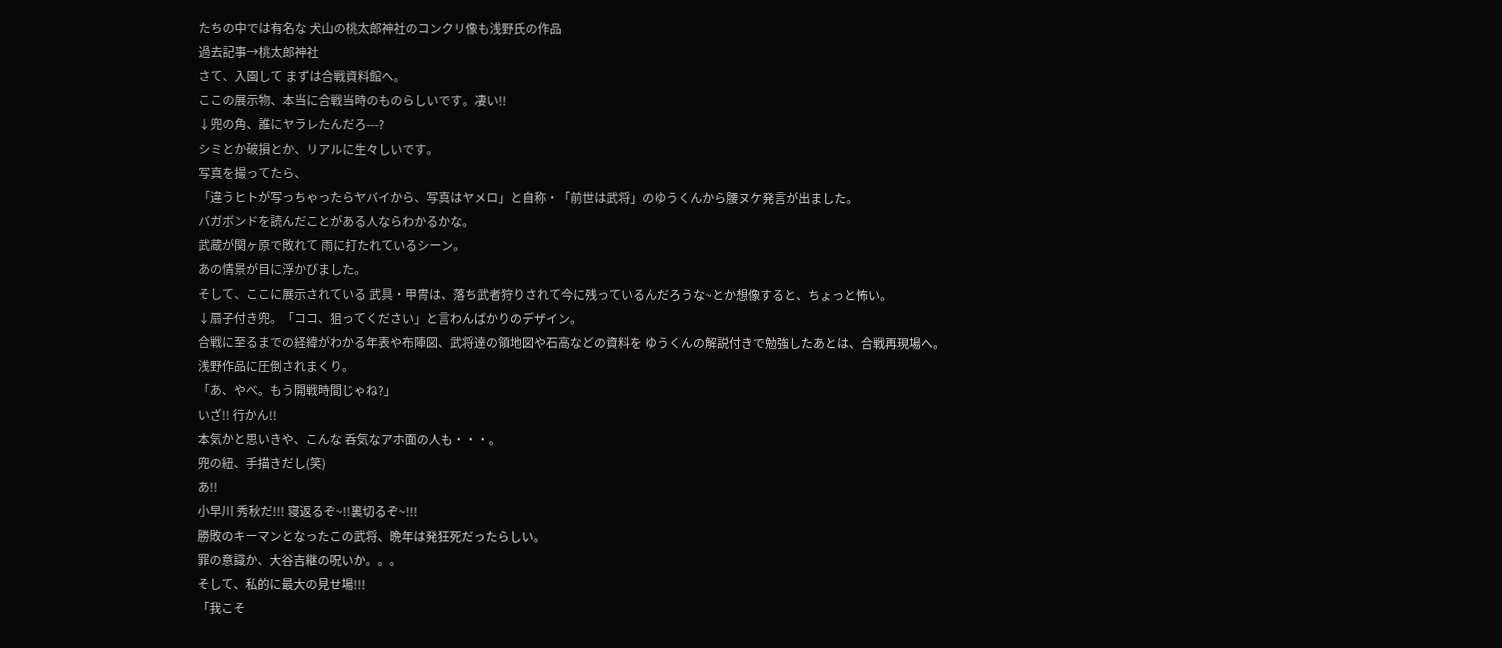たちの中では有名な 犬山の桃太郎神社のコンクリ像も浅野氏の作品
過去記事→桃太郎神社
さて、入園して まずは合戦資料館へ。
ここの展示物、本当に合戦当時のものらしいです。凄い!!
↓兜の角、誰にヤラレたんだろ---?
シミとか破損とか、リアルに生々しいです。
写真を撮ってたら、
「違うヒトが写っちゃったらヤバイから、写真はヤメロ」と自称・「前世は武将」のゆうくんから腰ヌケ発言が出ました。
バガボンドを読んだことがある人ならわかるかな。
武蔵が関ヶ原で敗れて 雨に打たれているシーン。
あの情景が目に浮かびました。
そして、ここに展示されている 武具・甲冑は、落ち武者狩りされて今に残っているんだろうな~とか想像すると、ちょっと怖い。
↓扇子付き兜。「ココ、狙ってください」と言わんばかりのデザイン。
合戦に至るまでの経緯がわかる年表や布陣図、武将達の領地図や石高などの資料を ゆうくんの解説付きで勉強したあとは、合戦再現場へ。
浅野作品に圧倒されまくり。
「あ、やべ。もう開戦時間じゃね?」
いざ!! 行かん!!
本気かと思いきや、こんな 呑気なアホ面の人も・・・。
兜の紐、手描きだし(笑)
あ!!
小早川 秀秋だ!!! 寝返るぞ~!!裏切るぞ~!!!
勝敗のキーマンとなったこの武将、晩年は発狂死だったらしい。
罪の意識か、大谷吉継の呪いか。。。
そして、私的に最大の見せ場!!!
「我こそ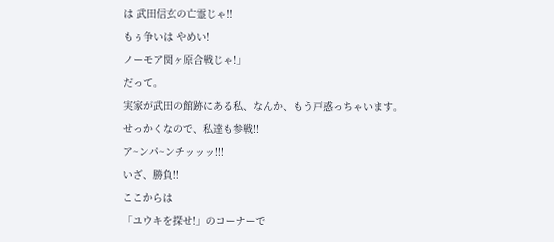は 武田信玄の亡霊じゃ!!
もぅ争いは やめい!
ノーモア関ヶ原合戦じゃ!」
だって。
実家が武田の館跡にある私、なんか、もう戸惑っちゃいます。
せっかくなので、私達も参戦!!
ア~ンパ~ンチッッッ!!!
いざ、勝負!!
ここからは
「ユウキを探せ!」のコーナーで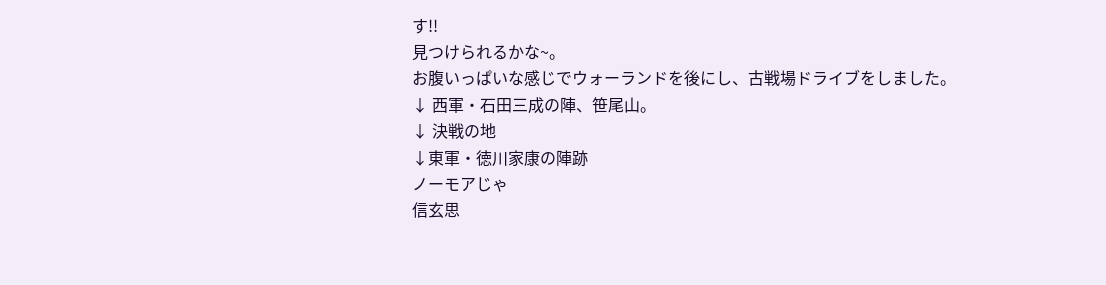す!!
見つけられるかな~。
お腹いっぱいな感じでウォーランドを後にし、古戦場ドライブをしました。
↓ 西軍・石田三成の陣、笹尾山。
↓ 決戦の地
↓東軍・徳川家康の陣跡
ノーモアじゃ
信玄思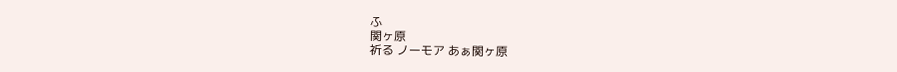ふ
関ヶ原
祈る ノーモア あぁ関ヶ原